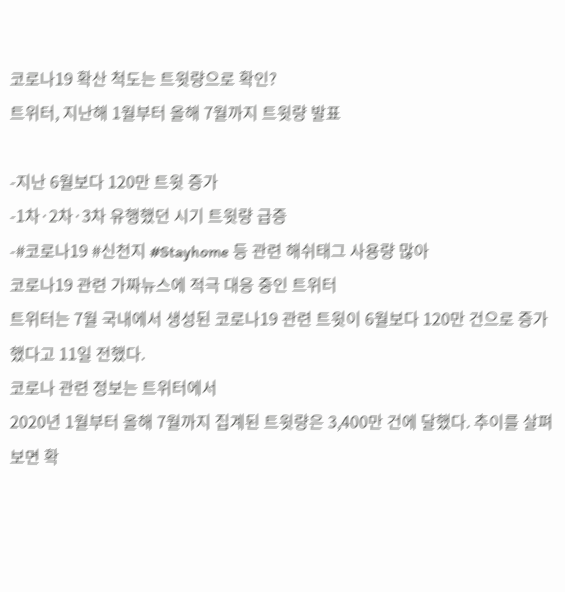코로나19 확산 척도는 트윗량으로 확인?
트위터, 지난해 1월부터 올해 7월까지 트윗량 발표

-지난 6월보다 120만 트윗 증가
-1차·2차·3차 유행했던 시기 트윗량 급증
-#코로나19 #신천지 #Stayhome 등 관련 해쉬태그 사용량 많아
코로나19 관련 가짜뉴스에 적극 대응 중인 트위터
트위터는 7월 국내에서 생성된 코로나19 관련 트윗이 6월보다 120만 건으로 증가했다고 11일 전했다.
코로나 관련 정보는 트위터에서
2020년 1월부터 올해 7월까지 집계된 트윗량은 3,400만 건에 달했다. 추이를 살펴보면 확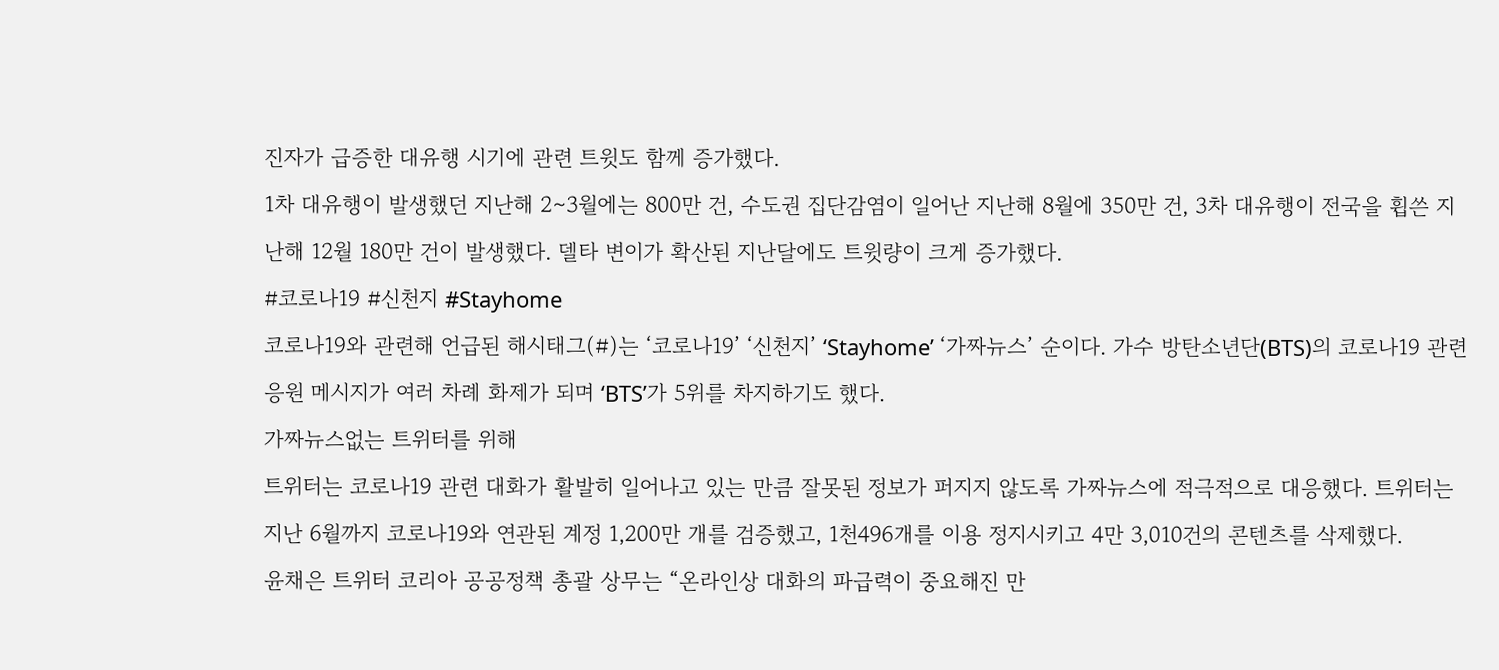진자가 급증한 대유행 시기에 관련 트윗도 함께 증가했다.
1차 대유행이 발생했던 지난해 2∼3월에는 800만 건, 수도권 집단감염이 일어난 지난해 8월에 350만 건, 3차 대유행이 전국을 휩쓴 지난해 12월 180만 건이 발생했다. 델타 변이가 확산된 지난달에도 트윗량이 크게 증가했다.
#코로나19 #신천지 #Stayhome
코로나19와 관련해 언급된 해시태그(#)는 ‘코로나19’ ‘신천지’ ‘Stayhome’ ‘가짜뉴스’ 순이다. 가수 방탄소년단(BTS)의 코로나19 관련 응원 메시지가 여러 차례 화제가 되며 ‘BTS’가 5위를 차지하기도 했다.
가짜뉴스없는 트위터를 위해
트위터는 코로나19 관련 대화가 활발히 일어나고 있는 만큼 잘못된 정보가 퍼지지 않도록 가짜뉴스에 적극적으로 대응했다. 트위터는 지난 6월까지 코로나19와 연관된 계정 1,200만 개를 검증했고, 1천496개를 이용 정지시키고 4만 3,010건의 콘텐츠를 삭제했다.
윤채은 트위터 코리아 공공정책 총괄 상무는 “온라인상 대화의 파급력이 중요해진 만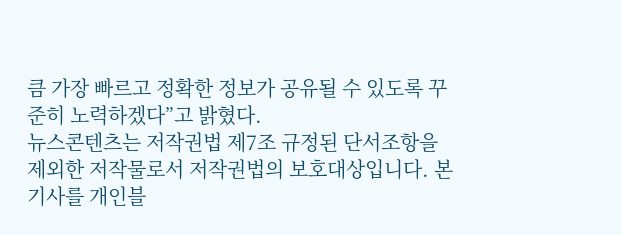큼 가장 빠르고 정확한 정보가 공유될 수 있도록 꾸준히 노력하겠다”고 밝혔다.
뉴스콘텐츠는 저작권법 제7조 규정된 단서조항을 제외한 저작물로서 저작권법의 보호대상입니다. 본 기사를 개인블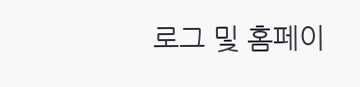로그 및 홈페이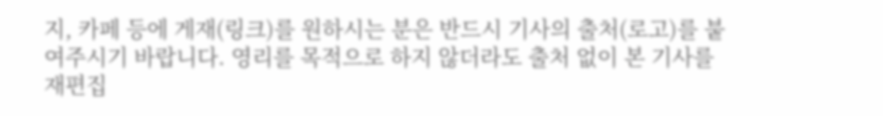지, 카페 등에 게재(링크)를 원하시는 분은 반드시 기사의 출처(로고)를 붙여주시기 바랍니다. 영리를 목적으로 하지 않더라도 출처 없이 본 기사를 재편집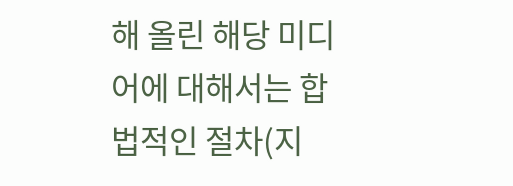해 올린 해당 미디어에 대해서는 합법적인 절차(지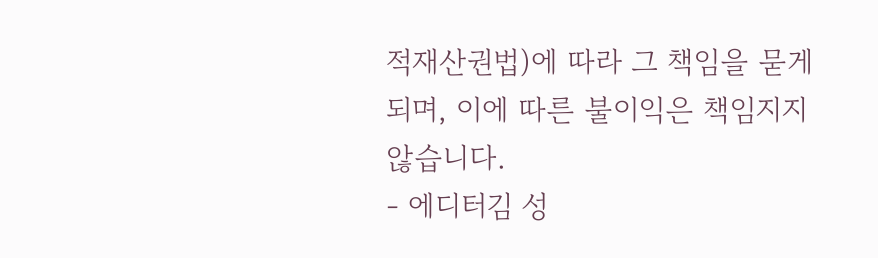적재산권법)에 따라 그 책임을 묻게 되며, 이에 따른 불이익은 책임지지 않습니다.
- 에디터김 성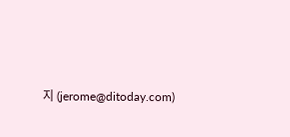지 (jerome@ditoday.com)